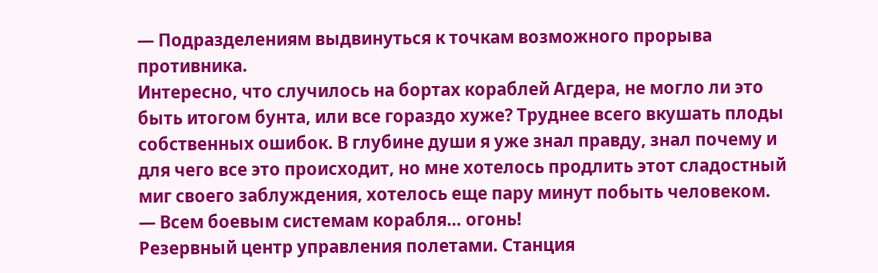— Подразделениям выдвинуться к точкам возможного прорыва противника.
Интересно, что случилось на бортах кораблей Агдера, не могло ли это быть итогом бунта, или все гораздо хуже? Труднее всего вкушать плоды собственных ошибок. В глубине души я уже знал правду, знал почему и для чего все это происходит, но мне хотелось продлить этот сладостный миг своего заблуждения, хотелось еще пару минут побыть человеком.
— Всем боевым системам корабля… огонь!
Резервный центр управления полетами. Станция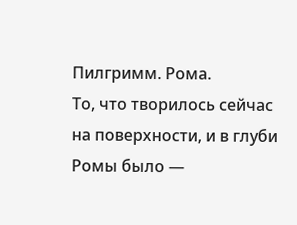Пилгримм. Рома.
То, что творилось сейчас на поверхности, и в глуби Ромы было —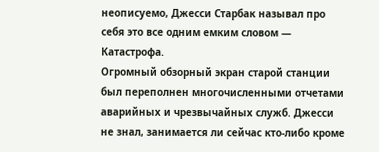неописуемо, Джесси Старбак называл про себя это все одним емким словом — Катастрофа.
Огромный обзорный экран старой станции был переполнен многочисленными отчетами аварийных и чрезвычайных служб. Джесси не знал, занимается ли сейчас кто-либо кроме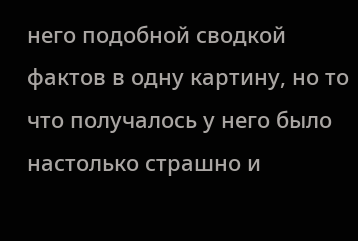него подобной сводкой фактов в одну картину, но то что получалось у него было настолько страшно и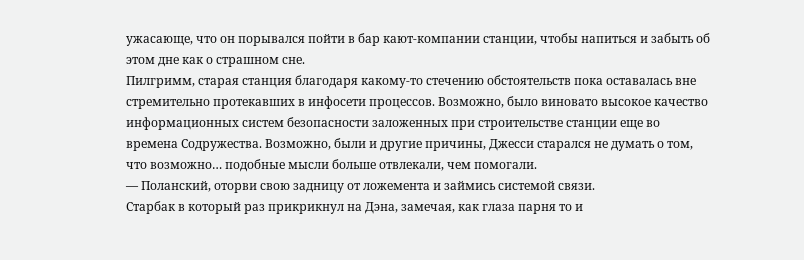ужасающе, что он порывался пойти в бар кают-компании станции, чтобы напиться и забыть об этом дне как о страшном сне.
Пилгримм, старая станция благодаря какому-то стечению обстоятельств пока оставалась вне стремительно протекавших в инфосети процессов. Возможно, было виновато высокое качество информационных систем безопасности заложенных при строительстве станции еще во времена Содружества. Возможно, были и другие причины, Джесси старался не думать о том, что возможно… подобные мысли больше отвлекали, чем помогали.
— Поланский, оторви свою задницу от ложемента и займись системой связи.
Старбак в который раз прикрикнул на Дэна, замечая, как глаза парня то и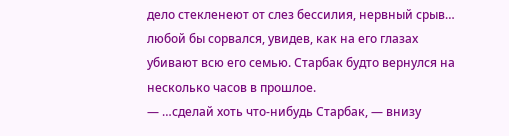дело стекленеют от слез бессилия, нервный срыв… любой бы сорвался, увидев, как на его глазах убивают всю его семью. Старбак будто вернулся на несколько часов в прошлое.
— …сделай хоть что-нибудь Старбак, — внизу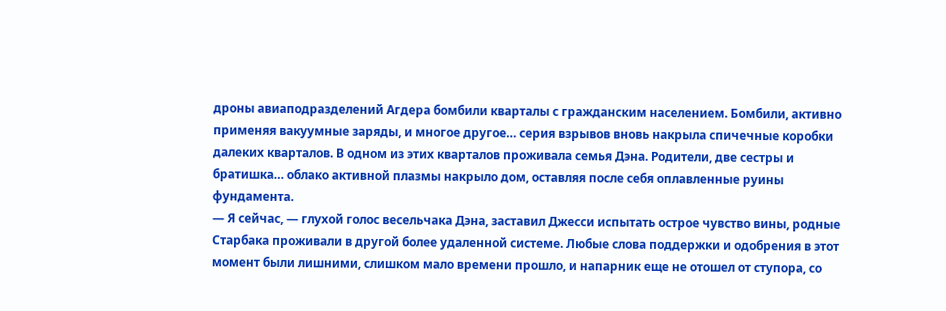дроны авиаподразделений Агдера бомбили кварталы с гражданским населением. Бомбили, активно применяя вакуумные заряды, и многое другое… серия взрывов вновь накрыла спичечные коробки далеких кварталов. В одном из этих кварталов проживала семья Дэна. Родители, две сестры и братишка… облако активной плазмы накрыло дом, оставляя после себя оплавленные руины фундамента.
— Я сейчас, — глухой голос весельчака Дэна, заставил Джесси испытать острое чувство вины, родные Старбака проживали в другой более удаленной системе. Любые слова поддержки и одобрения в этот момент были лишними, слишком мало времени прошло, и напарник еще не отошел от ступора, со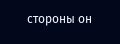стороны он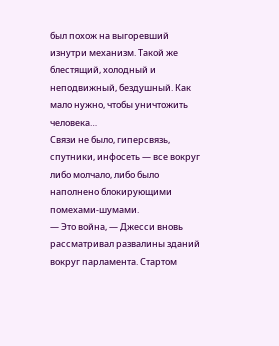был похож на выгоревший изнутри механизм. Такой же блестящий, холодный и неподвижный, бездушный. Как мало нужно, чтобы уничтожить человека…
Связи не было, гиперсвязь, спутники, инфосеть — все вокруг либо молчало, либо было наполнено блокирующими помехами-шумами.
— Это война, — Джесси вновь рассматривал развалины зданий вокруг парламента. Стартом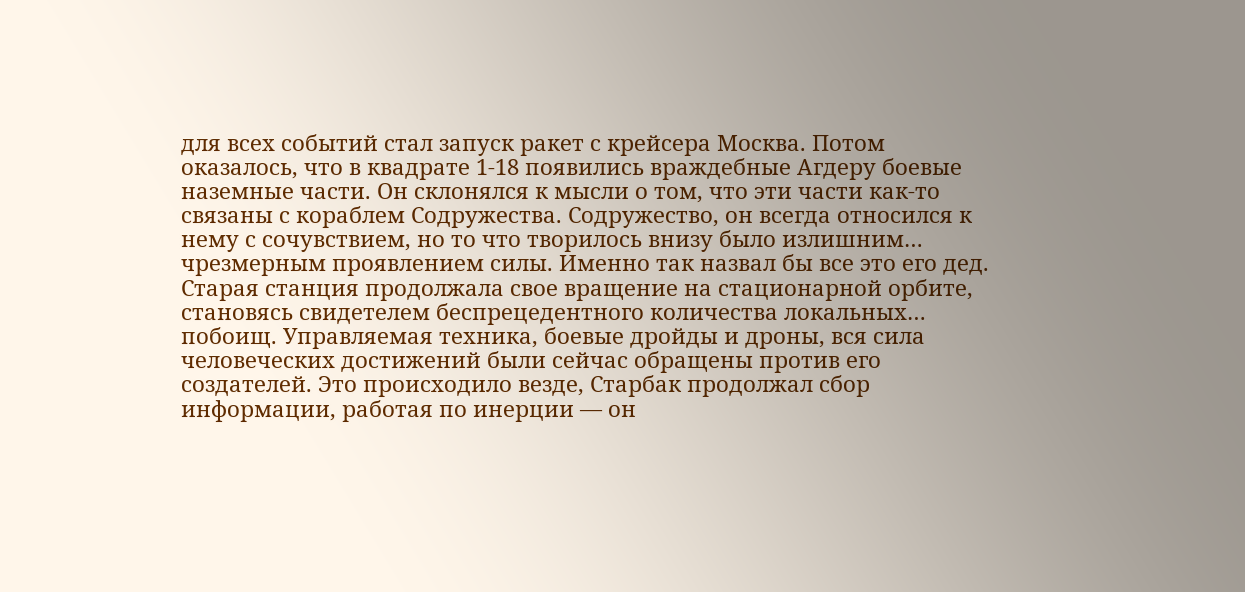для всех событий стал запуск ракет с крейсера Москва. Потом оказалось, что в квадрате 1-18 появились враждебные Агдеру боевые наземные части. Он склонялся к мысли о том, что эти части как-то связаны с кораблем Содружества. Содружество, он всегда относился к нему с сочувствием, но то что творилось внизу было излишним… чрезмерным проявлением силы. Именно так назвал бы все это его дед.
Старая станция продолжала свое вращение на стационарной орбите, становясь свидетелем беспрецедентного количества локальных… побоищ. Управляемая техника, боевые дройды и дроны, вся сила человеческих достижений были сейчас обращены против его создателей. Это происходило везде, Старбак продолжал сбор информации, работая по инерции — он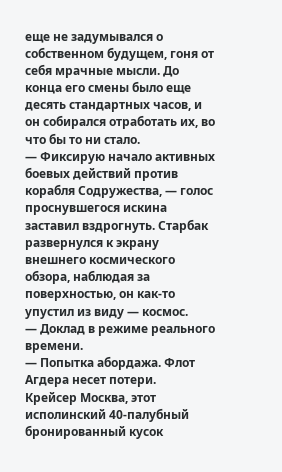еще не задумывался о собственном будущем, гоня от себя мрачные мысли. До конца его смены было еще десять стандартных часов, и он собирался отработать их, во что бы то ни стало.
— Фиксирую начало активных боевых действий против корабля Содружества, — голос проснувшегося искина заставил вздрогнуть. Старбак развернулся к экрану внешнего космического обзора, наблюдая за поверхностью, он как-то упустил из виду — космос.
— Доклад в режиме реального времени.
— Попытка абордажа. Флот Агдера несет потери.
Крейсер Москва, этот исполинский 40-палубный бронированный кусок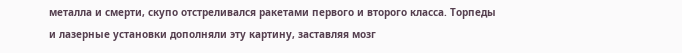металла и смерти, скупо отстреливался ракетами первого и второго класса. Торпеды и лазерные установки дополняли эту картину, заставляя мозг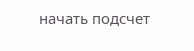начать подсчет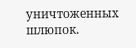уничтоженных шлюпок.